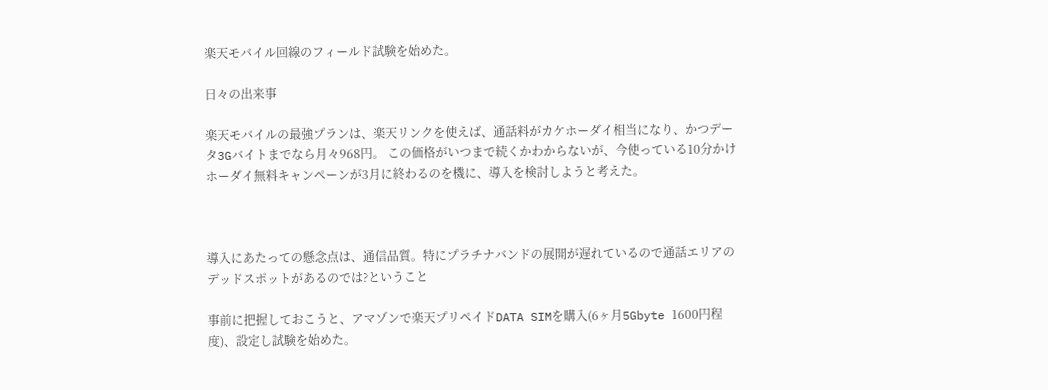楽天モバイル回線のフィールド試験を始めた。

日々の出来事

楽天モバイルの最強プランは、楽天リンクを使えば、通話料がカケホーダイ相当になり、かつデータ3Gバイトまでなら月々968円。 この価格がいつまで続くかわからないが、今使っている10分かけホーダイ無料キャンペーンが3月に終わるのを機に、導入を検討しようと考えた。



導入にあたっての懸念点は、通信品質。特にプラチナバンドの展開が遅れているので通話エリアのデッドスポットがあるのでは?ということ

事前に把握しておこうと、アマゾンで楽天プリペイドDATA SIMを購入(6ヶ月5Gbyte 1600円程度)、設定し試験を始めた。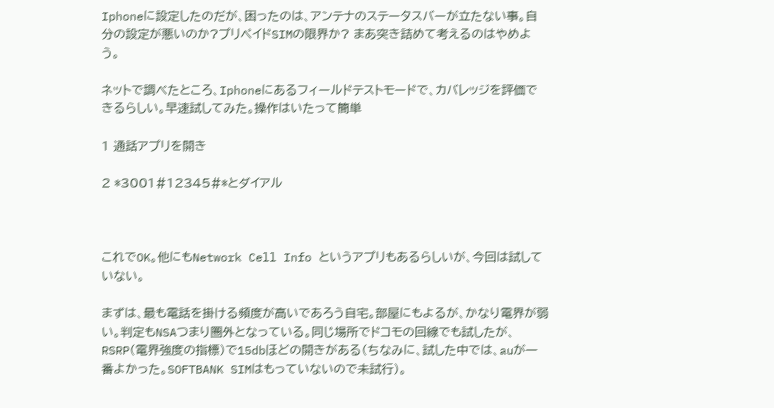Iphoneに設定したのだが、困ったのは、アンテナのステータスバーが立たない事。自分の設定が悪いのか?プリペイドSIMの限界か? まあ突き詰めて考えるのはやめよう。

ネットで調べたところ、Iphoneにあるフィールドテストモードで、カバレッジを評価できるらしい。早速試してみた。操作はいたって簡単

1 通話アプリを開き

2 *3001#12345#*とダイアル



これでOK。他にもNetwork Cell Info というアプリもあるらしいが、今回は試していない。

まずは、最も電話を掛ける頻度が高いであろう自宅。部屋にもよるが、かなり電界が弱い。判定もNSAつまり圏外となっている。同じ場所でドコモの回線でも試したが、RSRP(電界強度の指標)で15dbほどの開きがある(ちなみに、試した中では、auが一番よかった。SOFTBANK SIMはもっていないので未試行)。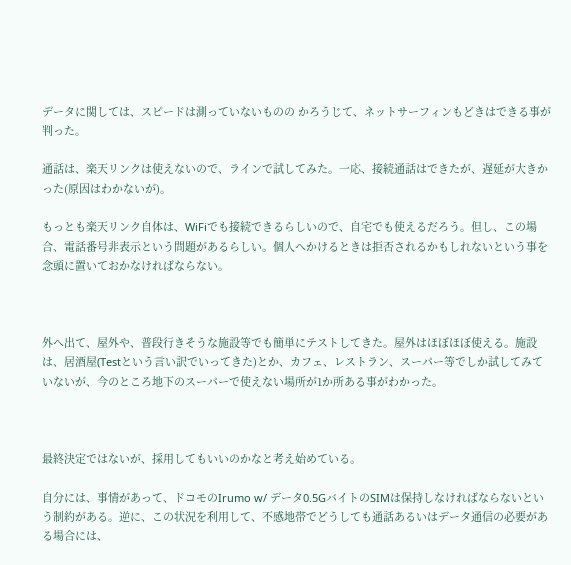データに関しては、スピードは測っていないものの かろうじて、ネットサーフィンもどきはできる事が判った。

通話は、楽天リンクは使えないので、ラインで試してみた。一応、接続通話はできたが、遅延が大きかった(原因はわかないが)。

もっとも楽天リンク自体は、WiFiでも接続できるらしいので、自宅でも使えるだろう。但し、この場合、電話番号非表示という問題があるらしい。個人へかけるときは拒否されるかもしれないという事を念頭に置いておかなければならない。



外へ出て、屋外や、普段行きそうな施設等でも簡単にテストしてきた。屋外はほぼほぼ使える。施設は、居酒屋(Testという言い訳でいってきた)とか、カフェ、レストラン、スーパー等でしか試してみていないが、今のところ地下のスーパーで使えない場所が1か所ある事がわかった。



最終決定ではないが、採用してもいいのかなと考え始めている。

自分には、事情があって、ドコモのIrumo w/ データ0.5GバイトのSIMは保持しなければならないという制約がある。逆に、この状況を利用して、不感地帯でどうしても通話あるいはデータ通信の必要がある場合には、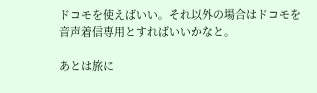ドコモを使えばいい。それ以外の場合はドコモを音声着信専用とすればいいかなと。

あとは旅に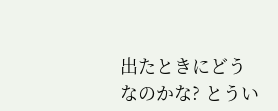出たときにどうなのかな? とうい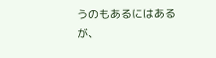うのもあるにはあるが、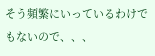そう頻繁にいっているわけでもないので、、、